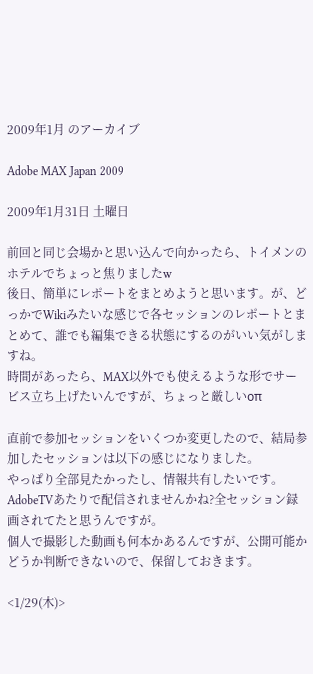2009年1月 のアーカイブ

Adobe MAX Japan 2009

2009年1月31日 土曜日

前回と同じ会場かと思い込んで向かったら、トイメンのホテルでちょっと焦りましたw
後日、簡単にレポートをまとめようと思います。が、どっかでWikiみたいな感じで各セッションのレポートとまとめて、誰でも編集できる状態にするのがいい気がしますね。
時間があったら、MAX以外でも使えるような形でサービス立ち上げたいんですが、ちょっと厳しいoπ

直前で参加セッションをいくつか変更したので、結局参加したセッションは以下の感じになりました。
やっぱり全部見たかったし、情報共有したいです。
AdobeTVあたりで配信されませんかね?全セッション録画されてたと思うんですが。
個人で撮影した動画も何本かあるんですが、公開可能かどうか判断できないので、保留しておきます。

<1/29(木)>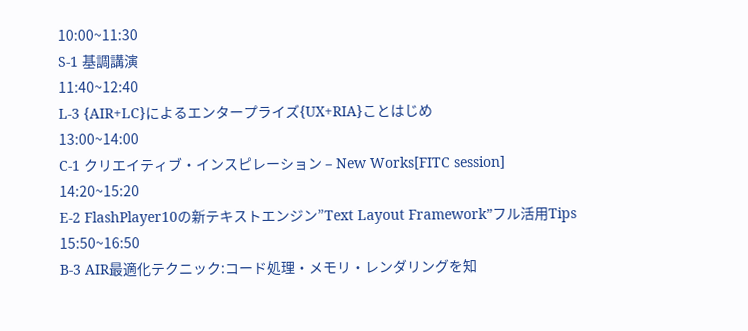10:00~11:30
S-1 基調講演
11:40~12:40
L-3 {AIR+LC}によるエンタープライズ{UX+RIA}ことはじめ
13:00~14:00
C-1 クリエイティブ・インスピレーション – New Works[FITC session]
14:20~15:20
E-2 FlashPlayer10の新テキストエンジン”Text Layout Framework”フル活用Tips
15:50~16:50
B-3 AIR最適化テクニック:コード処理・メモリ・レンダリングを知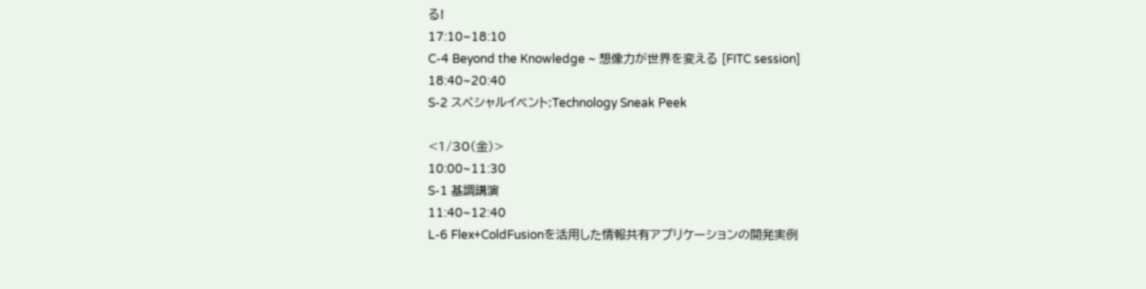る!
17:10~18:10
C-4 Beyond the Knowledge ~ 想像力が世界を変える [FITC session]
18:40~20:40
S-2 スペシャルイベント:Technology Sneak Peek

<1/30(金)>
10:00~11:30
S-1 基調講演
11:40~12:40
L-6 Flex+ColdFusionを活用した情報共有アプリケーションの開発実例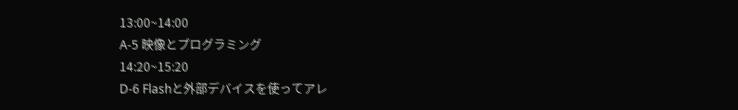13:00~14:00
A-5 映像とプログラミング
14:20~15:20
D-6 Flashと外部デバイスを使ってアレ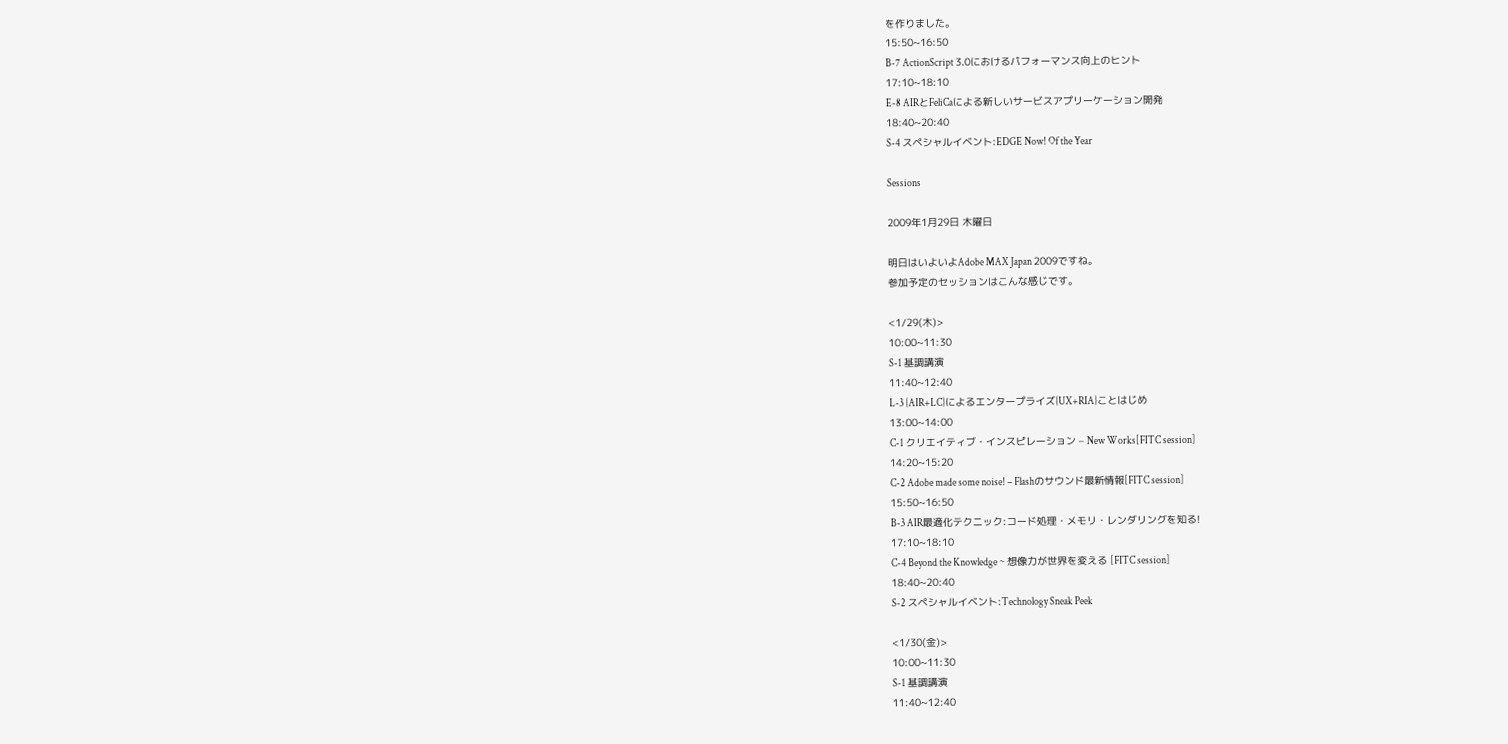を作りました。
15:50~16:50
B-7 ActionScript 3.0におけるパフォーマンス向上のヒント
17:10~18:10
E-8 AIRとFeliCaによる新しいサービスアプリーケーション開発
18:40~20:40
S-4 スペシャルイベント:EDGE Now! Of the Year

Sessions

2009年1月29日 木曜日

明日はいよいよAdobe MAX Japan 2009ですね。
参加予定のセッションはこんな感じです。

<1/29(木)>
10:00~11:30
S-1 基調講演
11:40~12:40
L-3 {AIR+LC}によるエンタープライズ{UX+RIA}ことはじめ
13:00~14:00
C-1 クリエイティブ・インスピレーション – New Works[FITC session]
14:20~15:20
C-2 Adobe made some noise! – Flashのサウンド最新情報[FITC session]
15:50~16:50
B-3 AIR最適化テクニック:コード処理・メモリ・レンダリングを知る!
17:10~18:10
C-4 Beyond the Knowledge ~ 想像力が世界を変える [FITC session]
18:40~20:40
S-2 スペシャルイベント:Technology Sneak Peek

<1/30(金)>
10:00~11:30
S-1 基調講演
11:40~12:40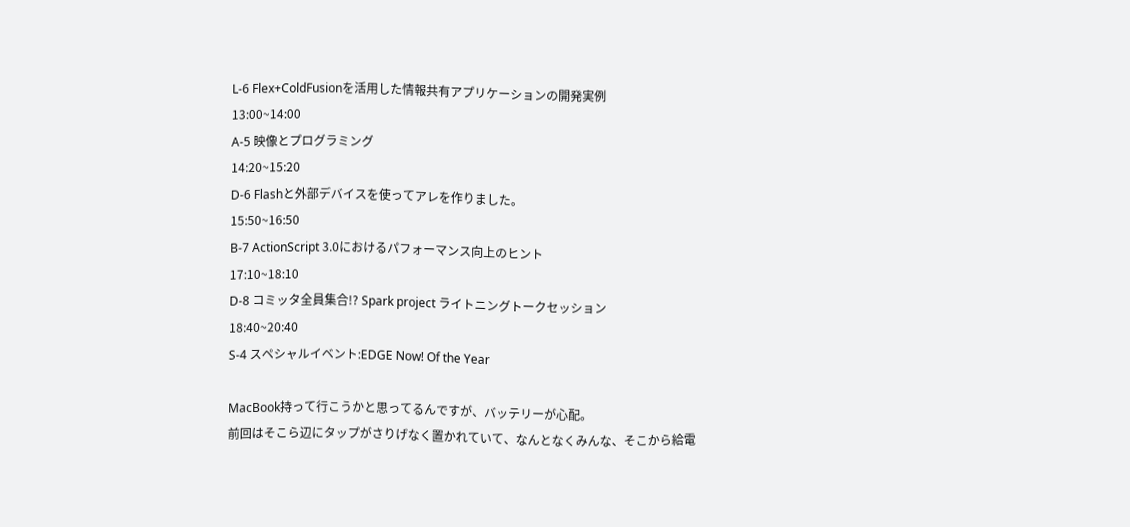L-6 Flex+ColdFusionを活用した情報共有アプリケーションの開発実例
13:00~14:00
A-5 映像とプログラミング
14:20~15:20
D-6 Flashと外部デバイスを使ってアレを作りました。
15:50~16:50
B-7 ActionScript 3.0におけるパフォーマンス向上のヒント
17:10~18:10
D-8 コミッタ全員集合!? Spark project ライトニングトークセッション
18:40~20:40
S-4 スペシャルイベント:EDGE Now! Of the Year

MacBook持って行こうかと思ってるんですが、バッテリーが心配。
前回はそこら辺にタップがさりげなく置かれていて、なんとなくみんな、そこから給電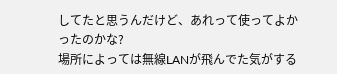してたと思うんだけど、あれって使ってよかったのかな?
場所によっては無線LANが飛んでた気がする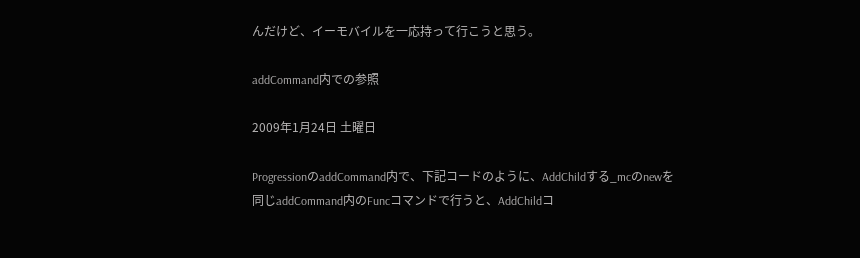んだけど、イーモバイルを一応持って行こうと思う。

addCommand内での参照

2009年1月24日 土曜日

ProgressionのaddCommand内で、下記コードのように、AddChildする_mcのnewを同じaddCommand内のFuncコマンドで行うと、AddChildコ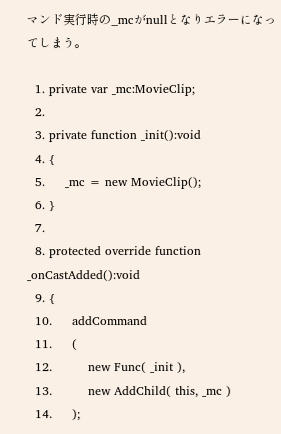マンド実行時の_mcがnullとなりエラーになってしまう。

  1. private var _mc:MovieClip;
  2.
  3. private function _init():void
  4. {
  5.     _mc = new MovieClip();
  6. }
  7.
  8. protected override function _onCastAdded():void
  9. {
  10.     addCommand
  11.     (
  12.         new Func( _init ),
  13.         new AddChild( this, _mc )
  14.     );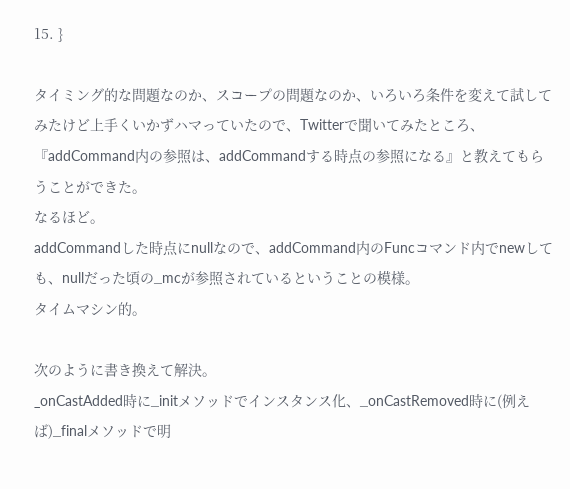15. }

タイミング的な問題なのか、スコープの問題なのか、いろいろ条件を変えて試してみたけど上手くいかずハマっていたので、Twitterで聞いてみたところ、『addCommand内の参照は、addCommandする時点の参照になる』と教えてもらうことができた。
なるほど。
addCommandした時点にnullなので、addCommand内のFuncコマンド内でnewしても、nullだった頃の_mcが参照されているということの模様。
タイムマシン的。

次のように書き換えて解決。
_onCastAdded時に_initメソッドでインスタンス化、_onCastRemoved時に(例えば)_finalメソッドで明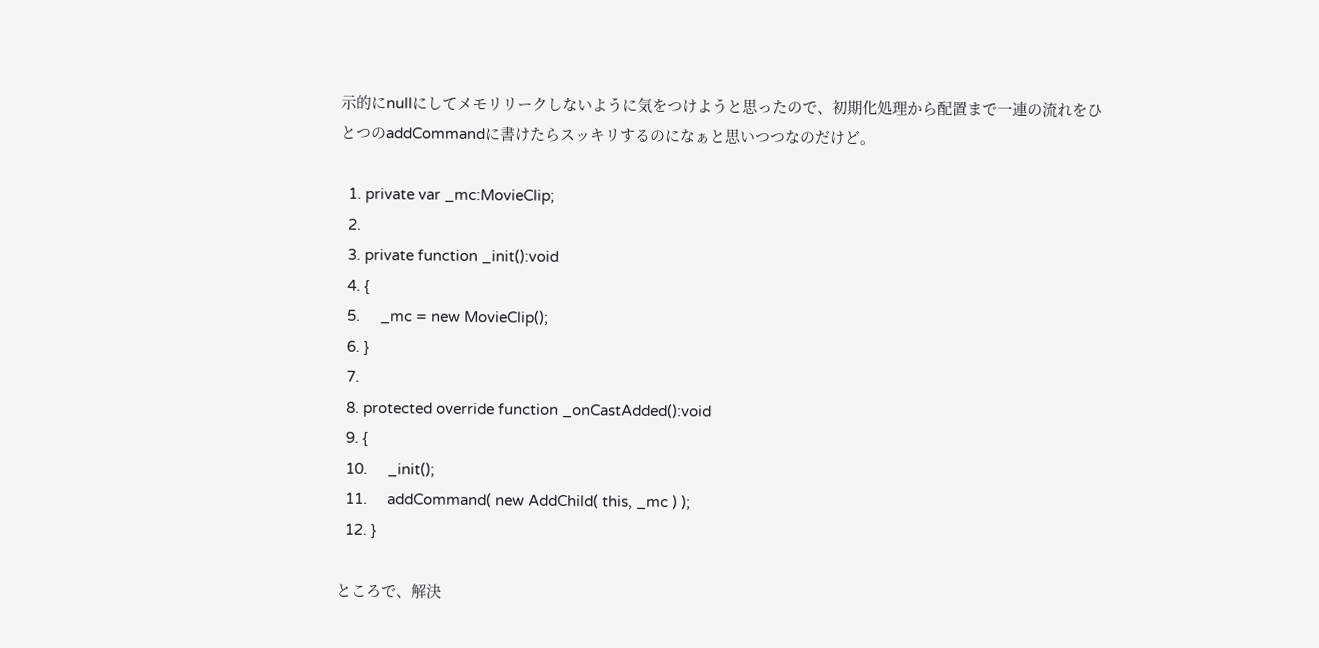示的にnullにしてメモリリークしないように気をつけようと思ったので、初期化処理から配置まで一連の流れをひとつのaddCommandに書けたらスッキリするのになぁと思いつつなのだけど。

  1. private var _mc:MovieClip;
  2.
  3. private function _init():void
  4. {
  5.     _mc = new MovieClip();
  6. }
  7.
  8. protected override function _onCastAdded():void
  9. {
  10.     _init();
  11.     addCommand( new AddChild( this, _mc ) );
  12. }

ところで、解決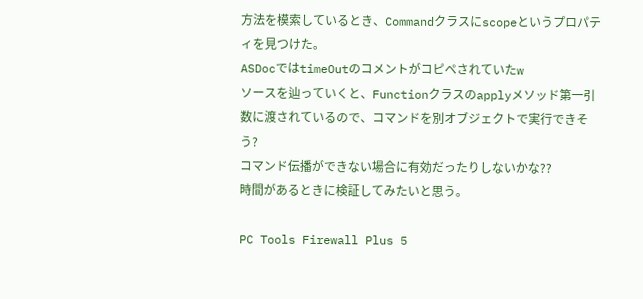方法を模索しているとき、Commandクラスにscopeというプロパティを見つけた。
ASDocではtimeOutのコメントがコピペされていたw
ソースを辿っていくと、Functionクラスのapplyメソッド第一引数に渡されているので、コマンドを別オブジェクトで実行できそう?
コマンド伝播ができない場合に有効だったりしないかな??
時間があるときに検証してみたいと思う。

PC Tools Firewall Plus 5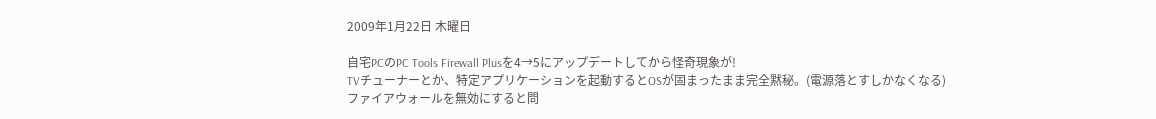2009年1月22日 木曜日

自宅PCのPC Tools Firewall Plusを4→5にアップデートしてから怪奇現象が!
TVチューナーとか、特定アプリケーションを起動するとOSが固まったまま完全黙秘。(電源落とすしかなくなる)
ファイアウォールを無効にすると問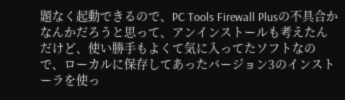題なく起動できるので、PC Tools Firewall Plusの不具合かなんかだろうと思って、アンインストールも考えたんだけど、使い勝手もよくて気に入ってたソフトなので、ローカルに保存してあったバージョン3のインストーラを使っ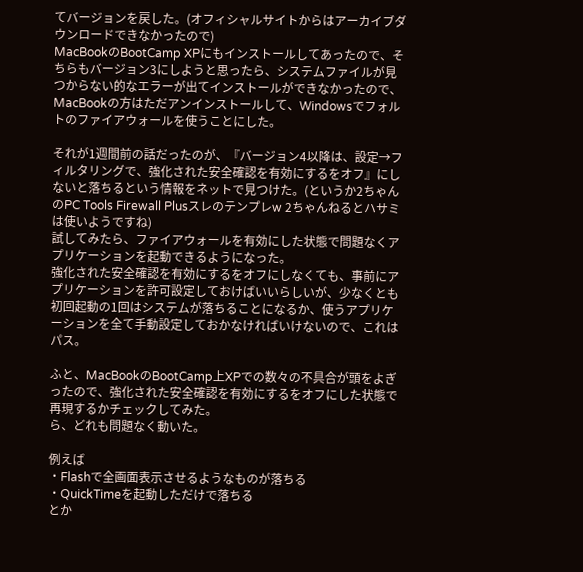てバージョンを戻した。(オフィシャルサイトからはアーカイブダウンロードできなかったので)
MacBookのBootCamp XPにもインストールしてあったので、そちらもバージョン3にしようと思ったら、システムファイルが見つからない的なエラーが出てインストールができなかったので、MacBookの方はただアンインストールして、Windowsでフォルトのファイアウォールを使うことにした。

それが1週間前の話だったのが、『バージョン4以降は、設定→フィルタリングで、強化された安全確認を有効にするをオフ』にしないと落ちるという情報をネットで見つけた。(というか2ちゃんのPC Tools Firewall Plusスレのテンプレw 2ちゃんねるとハサミは使いようですね)
試してみたら、ファイアウォールを有効にした状態で問題なくアプリケーションを起動できるようになった。
強化された安全確認を有効にするをオフにしなくても、事前にアプリケーションを許可設定しておけばいいらしいが、少なくとも初回起動の1回はシステムが落ちることになるか、使うアプリケーションを全て手動設定しておかなければいけないので、これはパス。

ふと、MacBookのBootCamp上XPでの数々の不具合が頭をよぎったので、強化された安全確認を有効にするをオフにした状態で再現するかチェックしてみた。
ら、どれも問題なく動いた。

例えば
・Flashで全画面表示させるようなものが落ちる
・QuickTimeを起動しただけで落ちる
とか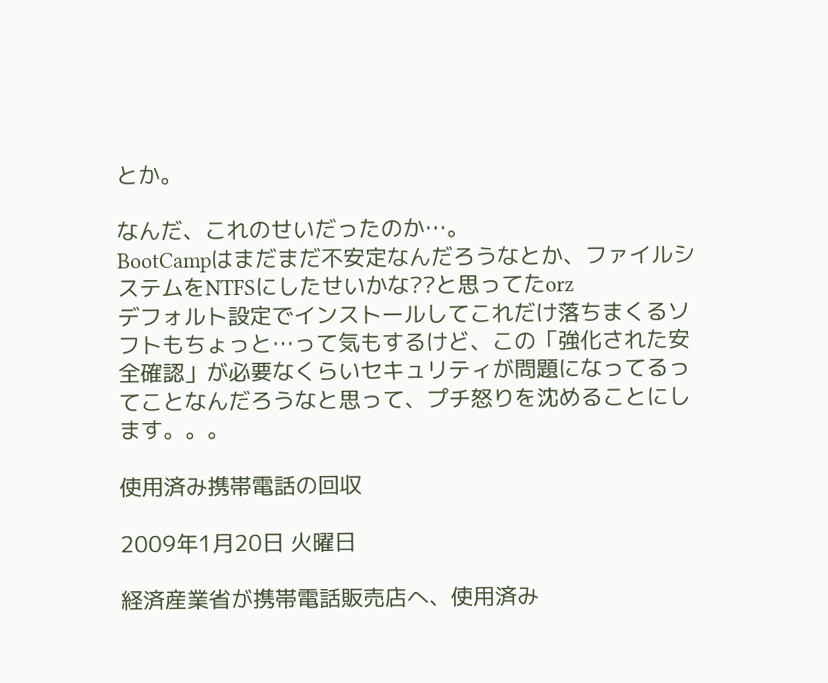とか。

なんだ、これのせいだったのか…。
BootCampはまだまだ不安定なんだろうなとか、ファイルシステムをNTFSにしたせいかな??と思ってたorz
デフォルト設定でインストールしてこれだけ落ちまくるソフトもちょっと…って気もするけど、この「強化された安全確認」が必要なくらいセキュリティが問題になってるってことなんだろうなと思って、プチ怒りを沈めることにします。。。

使用済み携帯電話の回収

2009年1月20日 火曜日

経済産業省が携帯電話販売店へ、使用済み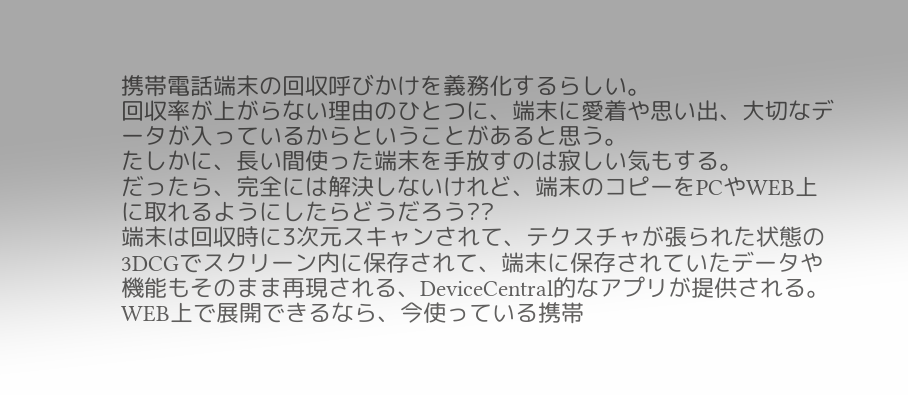携帯電話端末の回収呼びかけを義務化するらしい。
回収率が上がらない理由のひとつに、端末に愛着や思い出、大切なデータが入っているからということがあると思う。
たしかに、長い間使った端末を手放すのは寂しい気もする。
だったら、完全には解決しないけれど、端末のコピーをPCやWEB上に取れるようにしたらどうだろう??
端末は回収時に3次元スキャンされて、テクスチャが張られた状態の3DCGでスクリーン内に保存されて、端末に保存されていたデータや機能もそのまま再現される、DeviceCentral的なアプリが提供される。
WEB上で展開できるなら、今使っている携帯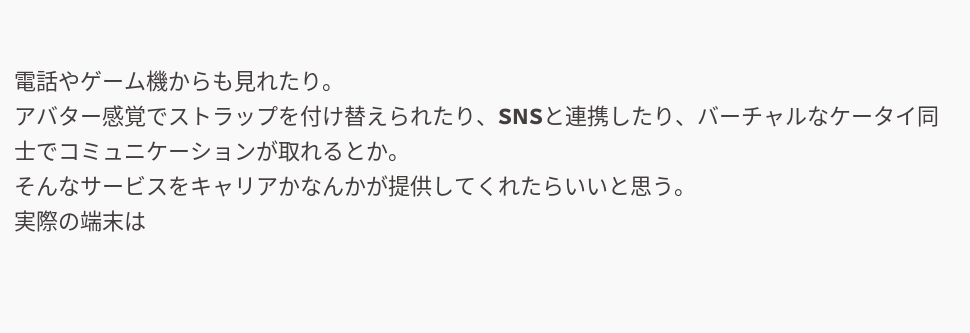電話やゲーム機からも見れたり。
アバター感覚でストラップを付け替えられたり、SNSと連携したり、バーチャルなケータイ同士でコミュニケーションが取れるとか。
そんなサービスをキャリアかなんかが提供してくれたらいいと思う。
実際の端末は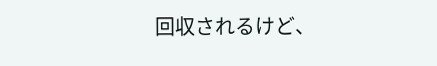回収されるけど、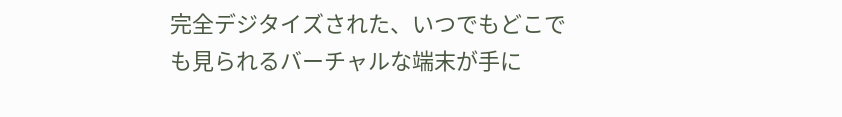完全デジタイズされた、いつでもどこでも見られるバーチャルな端末が手に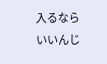入るならいいんじ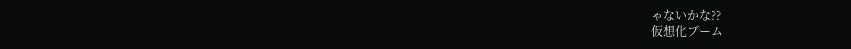ゃないかな??
仮想化ブーム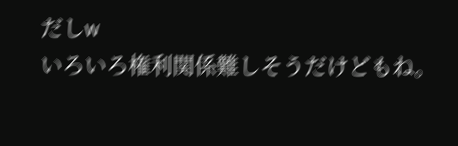だしw
いろいろ権利関係難しそうだけどもね。